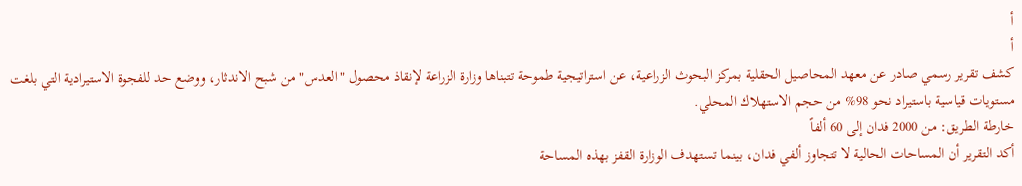أ
أ
كشف تقرير رسمي صادر عن معهد المحاصيل الحقلية بمركز البحوث الزراعية، عن استراتيجية طموحة تتبناها وزارة الزراعة لإنقاذ محصول "العدس" من شبح الاندثار، ووضع حد للفجوة الاستيرادية التي بلغت مستويات قياسية باستيراد نحو 98% من حجم الاستهلاك المحلي.
خارطة الطريق: من 2000 فدان إلى 60 ألفاً
أكد التقرير أن المساحات الحالية لا تتجاوز ألفي فدان، بينما تستهدف الوزارة القفز بهذه المساحة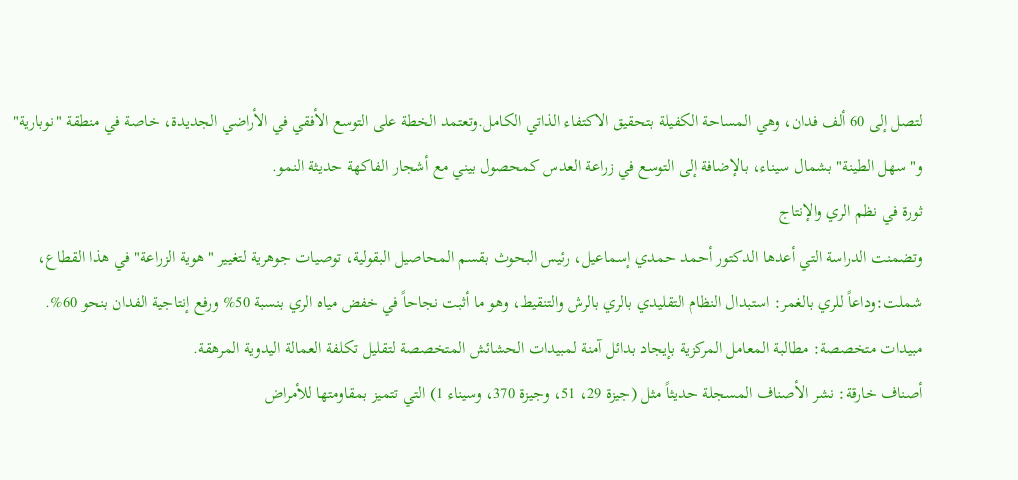لتصل إلى 60 ألف فدان، وهي المساحة الكفيلة بتحقيق الاكتفاء الذاتي الكامل.وتعتمد الخطة على التوسع الأفقي في الأراضي الجديدة، خاصة في منطقة "نوبارية" و"سهل الطينة" بشمال سيناء، بالإضافة إلى التوسع في زراعة العدس كمحصول بيني مع أشجار الفاكهة حديثة النمو.
ثورة في نظم الري والإنتاج
وتضمنت الدراسة التي أعدها الدكتور أحمد حمدي إسماعيل، رئيس البحوث بقسم المحاصيل البقولية، توصيات جوهرية لتغيير "هوية الزراعة" في هذا القطاع، شملت:وداعاً للري بالغمر: استبدال النظام التقليدي بالري بالرش والتنقيط، وهو ما أثبت نجاحاً في خفض مياه الري بنسبة 50% ورفع إنتاجية الفدان بنحو 60%.
مبيدات متخصصة: مطالبة المعامل المركزية بإيجاد بدائل آمنة لمبيدات الحشائش المتخصصة لتقليل تكلفة العمالة اليدوية المرهقة.
أصناف خارقة: نشر الأصناف المسجلة حديثاً مثل (جيزة 29، 51، وجيزة 370، وسيناء 1) التي تتميز بمقاومتها للأمراض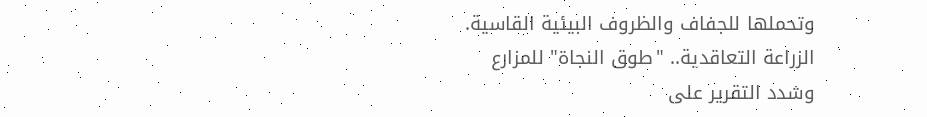وتحملها للجفاف والظروف البيئية القاسية.
الزراعة التعاقدية.. "طوق النجاة" للمزارع
وشدد التقرير على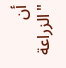أن "الزراعة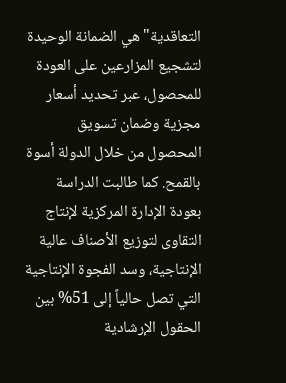التعاقدية" هي الضمانة الوحيدة لتشجيع المزارعين على العودة للمحصول، عبر تحديد أسعار مجزية وضمان تسويق المحصول من خلال الدولة أسوة بالقمح. كما طالبت الدراسة بعودة الإدارة المركزية لإنتاج التقاوى لتوزيع الأصناف عالية الإنتاجية، وسد الفجوة الإنتاجية التي تصل حالياً إلى 51% بين الحقول الإرشادية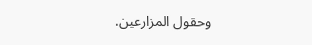وحقول المزارعين.